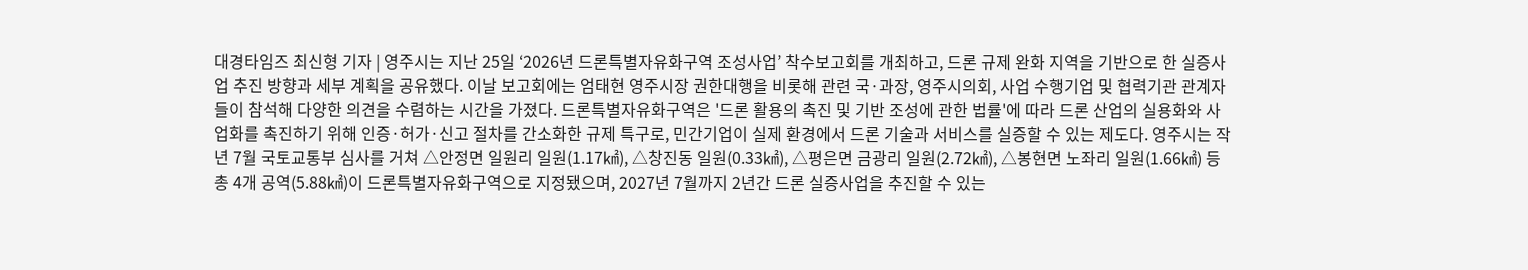대경타임즈 최신형 기자 | 영주시는 지난 25일 ‘2026년 드론특별자유화구역 조성사업’ 착수보고회를 개최하고, 드론 규제 완화 지역을 기반으로 한 실증사업 추진 방향과 세부 계획을 공유했다. 이날 보고회에는 엄태현 영주시장 권한대행을 비롯해 관련 국·과장, 영주시의회, 사업 수행기업 및 협력기관 관계자들이 참석해 다양한 의견을 수렴하는 시간을 가졌다. 드론특별자유화구역은 '드론 활용의 촉진 및 기반 조성에 관한 법률'에 따라 드론 산업의 실용화와 사업화를 촉진하기 위해 인증·허가·신고 절차를 간소화한 규제 특구로, 민간기업이 실제 환경에서 드론 기술과 서비스를 실증할 수 있는 제도다. 영주시는 작년 7월 국토교통부 심사를 거쳐 △안정면 일원리 일원(1.17㎢), △창진동 일원(0.33㎢), △평은면 금광리 일원(2.72㎢), △봉현면 노좌리 일원(1.66㎢) 등 총 4개 공역(5.88㎢)이 드론특별자유화구역으로 지정됐으며, 2027년 7월까지 2년간 드론 실증사업을 추진할 수 있는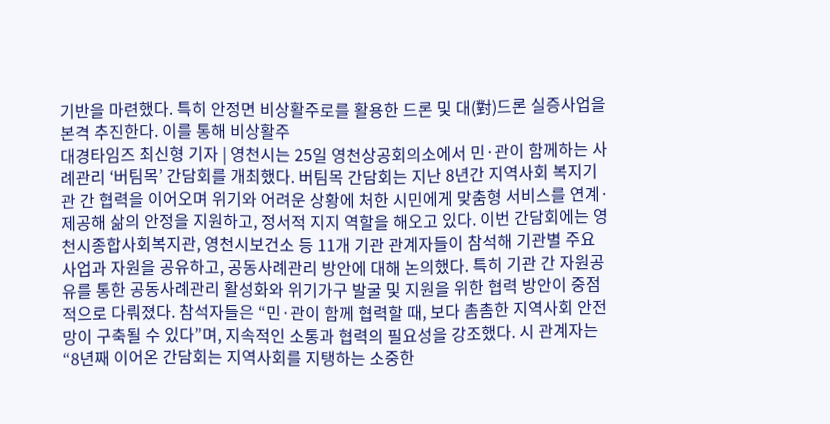기반을 마련했다. 특히 안정면 비상활주로를 활용한 드론 및 대(對)드론 실증사업을 본격 추진한다. 이를 통해 비상활주
대경타임즈 최신형 기자 | 영천시는 25일 영천상공회의소에서 민·관이 함께하는 사례관리 ‘버팀목’ 간담회를 개최했다. 버팀목 간담회는 지난 8년간 지역사회 복지기관 간 협력을 이어오며 위기와 어려운 상황에 처한 시민에게 맞춤형 서비스를 연계·제공해 삶의 안정을 지원하고, 정서적 지지 역할을 해오고 있다. 이번 간담회에는 영천시종합사회복지관, 영천시보건소 등 11개 기관 관계자들이 참석해 기관별 주요 사업과 자원을 공유하고, 공동사례관리 방안에 대해 논의했다. 특히 기관 간 자원공유를 통한 공동사례관리 활성화와 위기가구 발굴 및 지원을 위한 협력 방안이 중점적으로 다뤄졌다. 참석자들은 “민·관이 함께 협력할 때, 보다 촘촘한 지역사회 안전망이 구축될 수 있다”며, 지속적인 소통과 협력의 필요성을 강조했다. 시 관계자는 “8년째 이어온 간담회는 지역사회를 지탱하는 소중한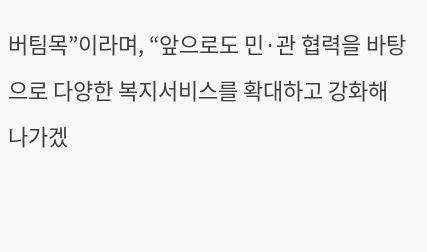버팀목”이라며, “앞으로도 민·관 협력을 바탕으로 다양한 복지서비스를 확대하고 강화해 나가겠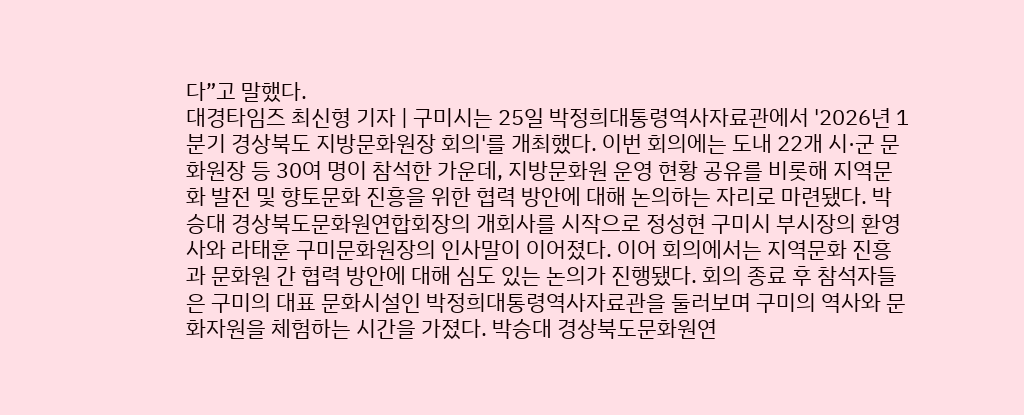다”고 말했다.
대경타임즈 최신형 기자 | 구미시는 25일 박정희대통령역사자료관에서 '2026년 1분기 경상북도 지방문화원장 회의'를 개최했다. 이번 회의에는 도내 22개 시·군 문화원장 등 30여 명이 참석한 가운데, 지방문화원 운영 현황 공유를 비롯해 지역문화 발전 및 향토문화 진흥을 위한 협력 방안에 대해 논의하는 자리로 마련됐다. 박승대 경상북도문화원연합회장의 개회사를 시작으로 정성현 구미시 부시장의 환영사와 라태훈 구미문화원장의 인사말이 이어졌다. 이어 회의에서는 지역문화 진흥과 문화원 간 협력 방안에 대해 심도 있는 논의가 진행됐다. 회의 종료 후 참석자들은 구미의 대표 문화시설인 박정희대통령역사자료관을 둘러보며 구미의 역사와 문화자원을 체험하는 시간을 가졌다. 박승대 경상북도문화원연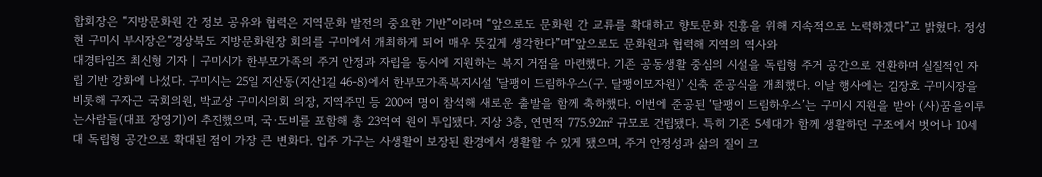합회장은 “지방문화원 간 정보 공유와 협력은 지역문화 발전의 중요한 기반”이라며 “앞으로도 문화원 간 교류를 확대하고 향토문화 진흥을 위해 지속적으로 노력하겠다”고 밝혔다. 정성현 구미시 부시장은“경상북도 지방문화원장 회의를 구미에서 개최하게 되어 매우 뜻깊게 생각한다”며“앞으로도 문화원과 협력해 지역의 역사와
대경타임즈 최신형 기자 | 구미시가 한부모가족의 주거 안정과 자립을 동시에 지원하는 복지 거점을 마련했다. 기존 공동생활 중심의 시설을 독립형 주거 공간으로 전환하며 실질적인 자립 기반 강화에 나섰다. 구미시는 25일 지산동(지산1길 46-8)에서 한부모가족복지시설 '달팽이 드림하우스(구. 달팽이모자원)' 신축 준공식을 개최했다. 이날 행사에는 김장호 구미시장을 비롯해 구자근 국회의원, 박교상 구미시의회 의장, 지역주민 등 200여 명이 참석해 새로운 출발을 함께 축하했다. 이번에 준공된 ‘달팽이 드림하우스’는 구미시 지원을 받아 (사)꿈을이루는사람들(대표 장영기)이 추진했으며, 국·도비를 포함해 총 23억여 원이 투입됐다. 지상 3층, 연면적 775.92㎡ 규모로 건립됐다. 특히 기존 5세대가 함께 생활하던 구조에서 벗어나 10세대 독립형 공간으로 확대된 점이 가장 큰 변화다. 입주 가구는 사생활이 보장된 환경에서 생활할 수 있게 됐으며, 주거 안정성과 삶의 질이 크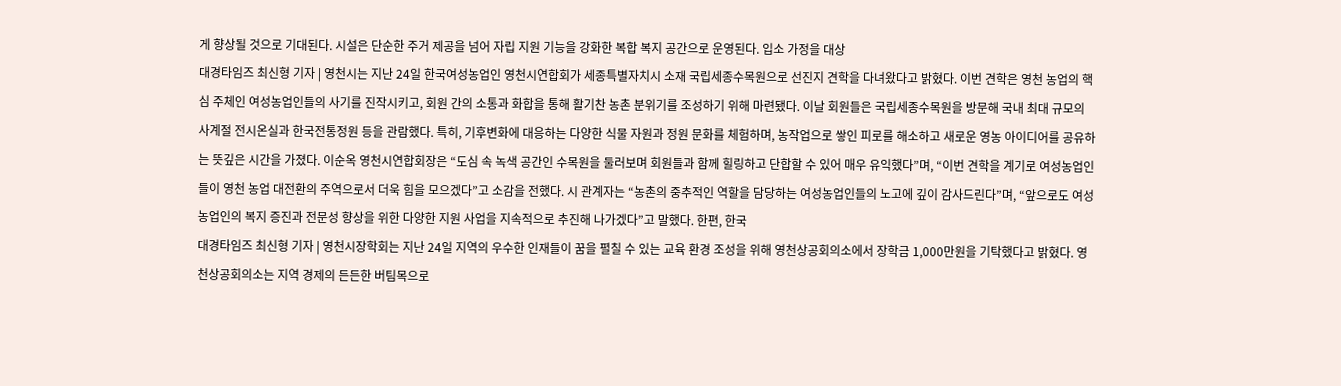게 향상될 것으로 기대된다. 시설은 단순한 주거 제공을 넘어 자립 지원 기능을 강화한 복합 복지 공간으로 운영된다. 입소 가정을 대상
대경타임즈 최신형 기자 | 영천시는 지난 24일 한국여성농업인 영천시연합회가 세종특별자치시 소재 국립세종수목원으로 선진지 견학을 다녀왔다고 밝혔다. 이번 견학은 영천 농업의 핵심 주체인 여성농업인들의 사기를 진작시키고, 회원 간의 소통과 화합을 통해 활기찬 농촌 분위기를 조성하기 위해 마련됐다. 이날 회원들은 국립세종수목원을 방문해 국내 최대 규모의 사계절 전시온실과 한국전통정원 등을 관람했다. 특히, 기후변화에 대응하는 다양한 식물 자원과 정원 문화를 체험하며, 농작업으로 쌓인 피로를 해소하고 새로운 영농 아이디어를 공유하는 뜻깊은 시간을 가졌다. 이순옥 영천시연합회장은 “도심 속 녹색 공간인 수목원을 둘러보며 회원들과 함께 힐링하고 단합할 수 있어 매우 유익했다”며, “이번 견학을 계기로 여성농업인들이 영천 농업 대전환의 주역으로서 더욱 힘을 모으겠다”고 소감을 전했다. 시 관계자는 “농촌의 중추적인 역할을 담당하는 여성농업인들의 노고에 깊이 감사드린다”며, “앞으로도 여성농업인의 복지 증진과 전문성 향상을 위한 다양한 지원 사업을 지속적으로 추진해 나가겠다”고 말했다. 한편, 한국
대경타임즈 최신형 기자 | 영천시장학회는 지난 24일 지역의 우수한 인재들이 꿈을 펼칠 수 있는 교육 환경 조성을 위해 영천상공회의소에서 장학금 1,000만원을 기탁했다고 밝혔다. 영천상공회의소는 지역 경제의 든든한 버팀목으로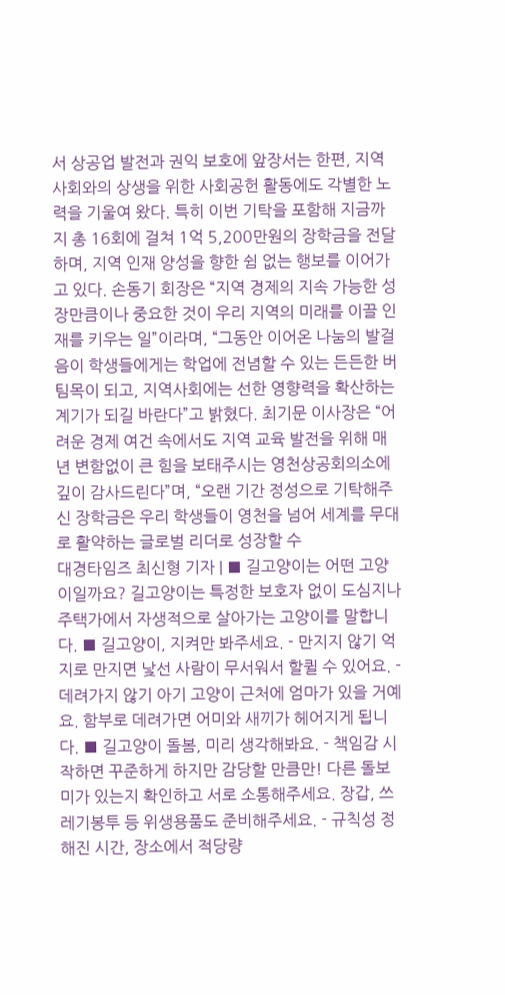서 상공업 발전과 권익 보호에 앞장서는 한편, 지역사회와의 상생을 위한 사회공헌 활동에도 각별한 노력을 기울여 왔다. 특히 이번 기탁을 포함해 지금까지 총 16회에 걸쳐 1억 5,200만원의 장학금을 전달하며, 지역 인재 양성을 향한 쉼 없는 행보를 이어가고 있다. 손동기 회장은 “지역 경제의 지속 가능한 성장만큼이나 중요한 것이 우리 지역의 미래를 이끌 인재를 키우는 일”이라며, “그동안 이어온 나눔의 발걸음이 학생들에게는 학업에 전념할 수 있는 든든한 버팀목이 되고, 지역사회에는 선한 영향력을 확산하는 계기가 되길 바란다”고 밝혔다. 최기문 이사장은 “어려운 경제 여건 속에서도 지역 교육 발전을 위해 매년 변함없이 큰 힘을 보태주시는 영천상공회의소에 깊이 감사드린다”며, “오랜 기간 정성으로 기탁해주신 장학금은 우리 학생들이 영천을 넘어 세계를 무대로 활약하는 글로벌 리더로 성장할 수
대경타임즈 최신형 기자 | ■ 길고양이는 어떤 고양이일까요? 길고양이는 특정한 보호자 없이 도심지나 주택가에서 자생적으로 살아가는 고양이를 말합니다. ■ 길고양이, 지켜만 봐주세요. - 만지지 않기 억지로 만지면 낯선 사람이 무서워서 할퀼 수 있어요. - 데려가지 않기 아기 고양이 근처에 엄마가 있을 거예요. 함부로 데려가면 어미와 새끼가 헤어지게 됩니다. ■ 길고양이 돌봄, 미리 생각해봐요. - 책임감 시작하면 꾸준하게 하지만 감당할 만큼만! 다른 돌보미가 있는지 확인하고 서로 소통해주세요. 장갑, 쓰레기봉투 등 위생용품도 준비해주세요. - 규칙성 정해진 시간, 장소에서 적당량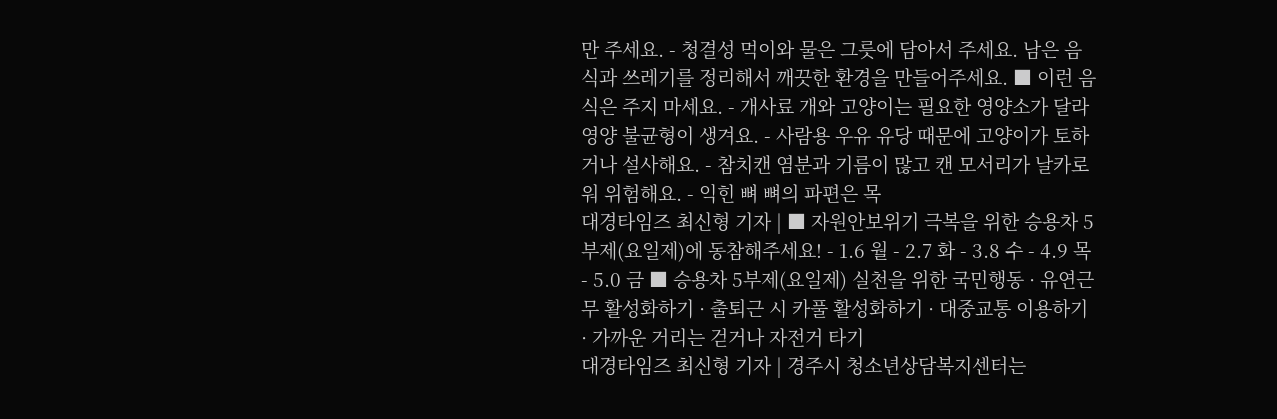만 주세요. - 청결성 먹이와 물은 그릇에 담아서 주세요. 남은 음식과 쓰레기를 정리해서 깨끗한 환경을 만들어주세요. ■ 이런 음식은 주지 마세요. - 개사료 개와 고양이는 필요한 영양소가 달라 영양 불균형이 생겨요. - 사람용 우유 유당 때문에 고양이가 토하거나 설사해요. - 참치캔 염분과 기름이 많고 캔 모서리가 날카로워 위험해요. - 익힌 뼈 뼈의 파편은 목
대경타임즈 최신형 기자 | ■ 자원안보위기 극복을 위한 승용차 5부제(요일제)에 동참해주세요! - 1.6 월 - 2.7 화 - 3.8 수 - 4.9 목 - 5.0 금 ■ 승용차 5부제(요일제) 실천을 위한 국민행동 · 유연근무 활성화하기 · 출퇴근 시 카풀 활성화하기 · 대중교통 이용하기 · 가까운 거리는 걷거나 자전거 타기
대경타임즈 최신형 기자 | 경주시 청소년상담복지센터는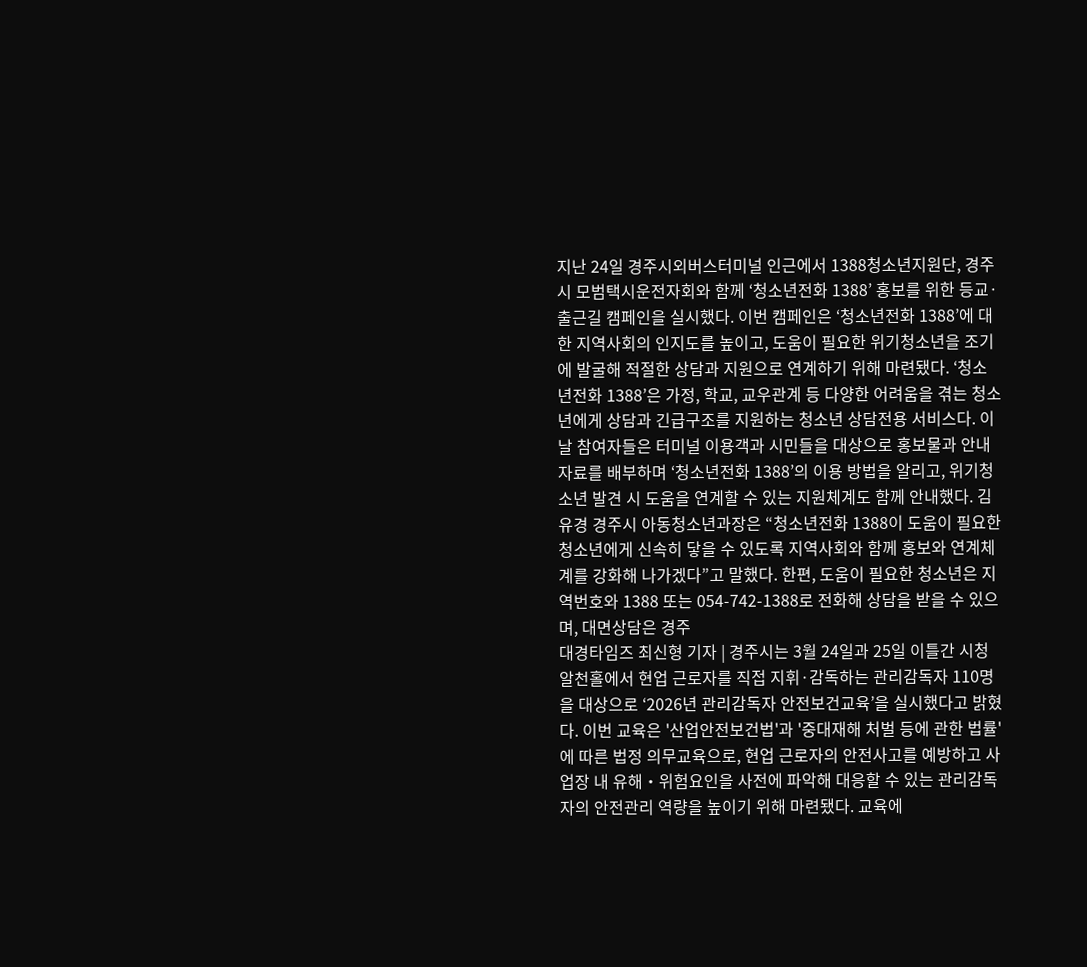지난 24일 경주시외버스터미널 인근에서 1388청소년지원단, 경주시 모범택시운전자회와 함께 ‘청소년전화 1388’ 홍보를 위한 등교·출근길 캠페인을 실시했다. 이번 캠페인은 ‘청소년전화 1388’에 대한 지역사회의 인지도를 높이고, 도움이 필요한 위기청소년을 조기에 발굴해 적절한 상담과 지원으로 연계하기 위해 마련됐다. ‘청소년전화 1388’은 가정, 학교, 교우관계 등 다양한 어려움을 겪는 청소년에게 상담과 긴급구조를 지원하는 청소년 상담전용 서비스다. 이날 참여자들은 터미널 이용객과 시민들을 대상으로 홍보물과 안내자료를 배부하며 ‘청소년전화 1388’의 이용 방법을 알리고, 위기청소년 발견 시 도움을 연계할 수 있는 지원체계도 함께 안내했다. 김유경 경주시 아동청소년과장은 “청소년전화 1388이 도움이 필요한 청소년에게 신속히 닿을 수 있도록 지역사회와 함께 홍보와 연계체계를 강화해 나가겠다”고 말했다. 한편, 도움이 필요한 청소년은 지역번호와 1388 또는 054-742-1388로 전화해 상담을 받을 수 있으며, 대면상담은 경주
대경타임즈 최신형 기자 | 경주시는 3월 24일과 25일 이틀간 시청 알천홀에서 현업 근로자를 직접 지휘·감독하는 관리감독자 110명을 대상으로 ‘2026년 관리감독자 안전보건교육’을 실시했다고 밝혔다. 이번 교육은 '산업안전보건법'과 '중대재해 처벌 등에 관한 법률'에 따른 법정 의무교육으로, 현업 근로자의 안전사고를 예방하고 사업장 내 유해‧위험요인을 사전에 파악해 대응할 수 있는 관리감독자의 안전관리 역량을 높이기 위해 마련됐다. 교육에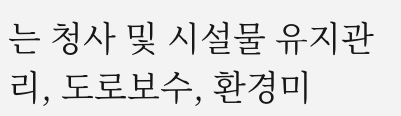는 청사 및 시설물 유지관리, 도로보수, 환경미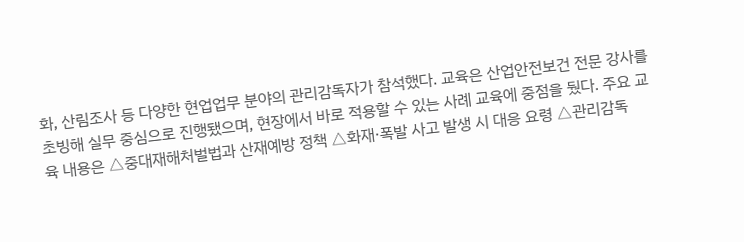화, 산림조사 등 다양한 현업업무 분야의 관리감독자가 참석했다. 교육은 산업안전보건 전문 강사를 초빙해 실무 중심으로 진행됐으며, 현장에서 바로 적용할 수 있는 사례 교육에 중점을 뒀다. 주요 교육 내용은 △중대재해처벌법과 산재예방 정책 △화재·폭발 사고 발생 시 대응 요령 △관리감독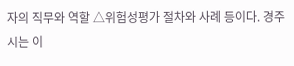자의 직무와 역할 △위험성평가 절차와 사례 등이다. 경주시는 이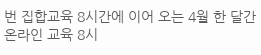번 집합교육 8시간에 이어 오는 4월 한 달간 온라인 교육 8시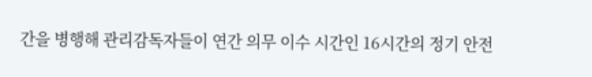간을 병행해 관리감독자들이 연간 의무 이수 시간인 16시간의 정기 안전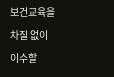보건교육을 차질 없이 이수할